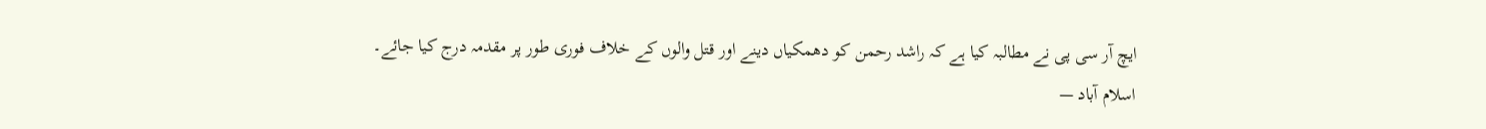ایچ آر سی پی نے مطالبہ کیا ہے کہ راشد رحمن کو دھمکیاں دینے اور قتل والوں کے خلاف فوری طور پر مقدمہ درج کیا جائے۔
اسلام آباد —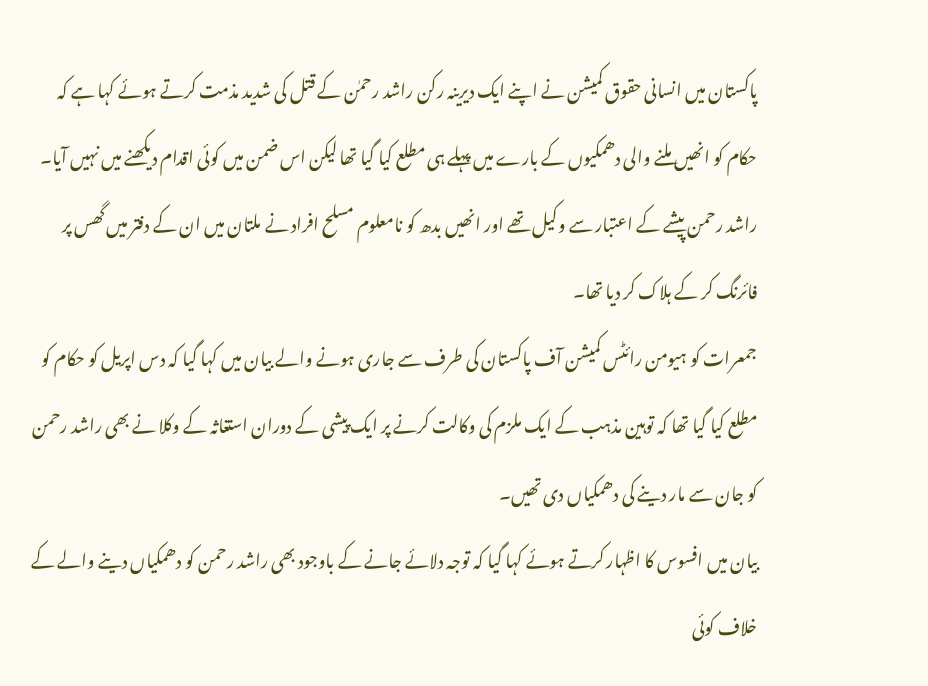پاکستان میں انسانی حقوق کمیشن نے اپنے ایک دیرینہ رکن راشد رحمٰن کے قتل کی شدید مذمت کرتے ہوئے کہا ہے کہ حکام کو انھیں ملنے والی دھمکیوں کے بارے میں پہلے ہی مطلع کیا گیا تھا لیکن اس ضمن میں کوئی اقدام دیکھنے میں نہیں آیا۔
راشد رحمن پیشے کے اعتبار سے وکیل تھے اور انھیں بدھ کو نامعلوم مسلح افراد نے ملتان میں ان کے دفتر میں گھس پر فائرنگ کر کے ہلاک کر دیا تھا۔
جمعرات کو ہیومن رائٹس کمیشن آف پاکستان کی طرف سے جاری ہونے والے بیان میں کہا گیا کہ دس اپریل کو حکام کو مطلع کیا گیا تھا کہ توہین مذہب کے ایک ملزم کی وکالت کرنے پر ایک پیشی کے دوران استغاثہ کے وکلا نے بھی راشد رحمن کو جان سے مار دینے کی دھمکیاں دی تھیں۔
بیان میں افسوس کا اظہار کرتے ہوئے کہا گیا کہ توجہ دلائے جانے کے باوجود بھی راشد رحمن کو دھمکیاں دینے والے کے خلاف کوئی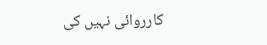کارروائی نہیں کی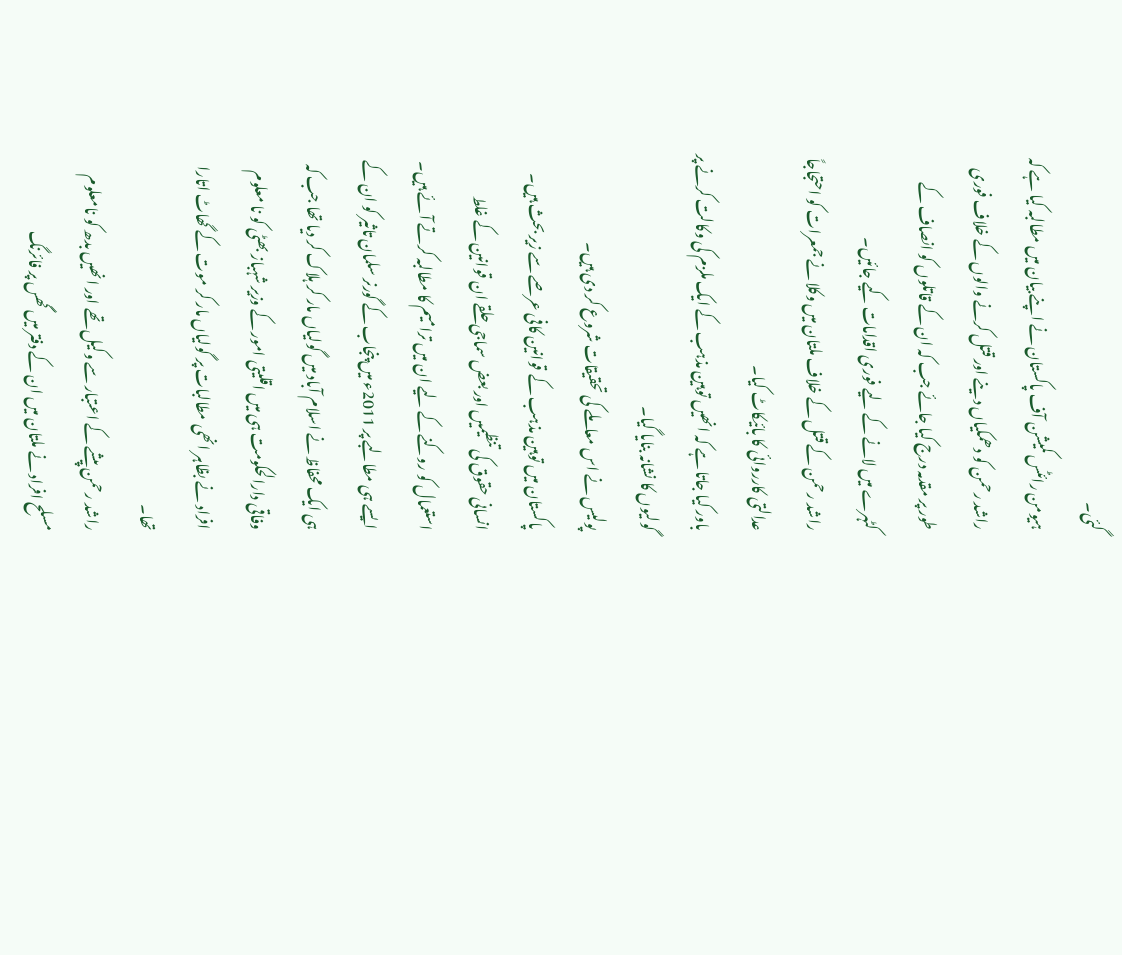گئی۔
ہیومن رائٹس کمیشن آف پاکستان نے اپنے بیان میں مطالبہ کیا ہے کہ راشد رحمن کو دھمکیاں دینے اور قتل کرنے والوں کے خلاف فوری طور پر مقدمہ درج کیا جائے جب کہ ان کے قاتلوں کو انصاف کے کٹہرے میں لانے کے لیے فوری اقدامات کیے جائیں۔
راشد رحمن کے قتل کے خلاف ملتان میں وکلا نے جمعرات کو احتجاجاً عدالتی کارروائی کا بائیکاٹ کیا۔
باور کیا جاتا ہے کہ انھیں توہین مذہب کے ایک ملزم کی وکالت کرنے پر گولیوں کا نشانہ بنایا گیا۔
پولیس نے اس معاملے کی تحقیقات شروع کر دی ہیں۔
پاکستان میں توہین مذہب کے قوانین کافی عرصے سے زیر بحث ہیں۔ انسانی حقوق کی تنظیمیں اور بعض سماجی حلقے ان قوانین کے غلط استعمال کو روکنے کے لیے ان میں ترامیم کا مطالبہ کرتے آئے ہیں۔
ایسے ہی مطالبے پر 2011ء میں پنجاب کے گورنر سلمان تاثیر کو ان کے ہی ایک محفاظ نے اسلام آباد میں گولیاں مار کر ہلاک کر دیا تھا جب کہ وفاقی دارالحکومت ہی میں اقلیتی امور کے وزیر شہباز بھٹی کو نا معلوم افراد نے بظاہر انھی مطالبات پر گولیاں مار کر موت کے گھاٹ اتارا تھا۔
راشد رحمن پیشے کے اعتبار سے وکیل تھے اور انھیں بدھ کو نامعلوم مسلح افراد نے ملتان میں ان کے دفتر میں گھس پر فائرنگ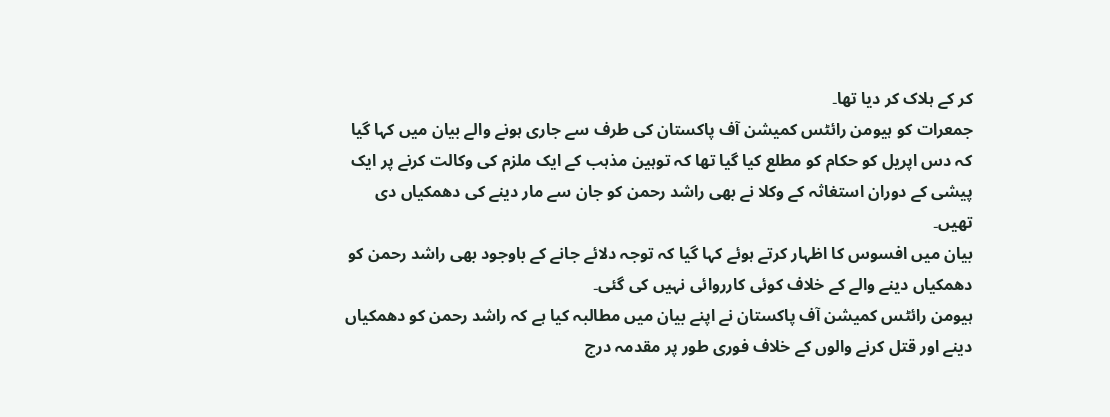کر کے ہلاک کر دیا تھا۔
جمعرات کو ہیومن رائٹس کمیشن آف پاکستان کی طرف سے جاری ہونے والے بیان میں کہا گیا کہ دس اپریل کو حکام کو مطلع کیا گیا تھا کہ توہین مذہب کے ایک ملزم کی وکالت کرنے پر ایک پیشی کے دوران استغاثہ کے وکلا نے بھی راشد رحمن کو جان سے مار دینے کی دھمکیاں دی تھیں۔
بیان میں افسوس کا اظہار کرتے ہوئے کہا گیا کہ توجہ دلائے جانے کے باوجود بھی راشد رحمن کو دھمکیاں دینے والے کے خلاف کوئی کارروائی نہیں کی گئی۔
ہیومن رائٹس کمیشن آف پاکستان نے اپنے بیان میں مطالبہ کیا ہے کہ راشد رحمن کو دھمکیاں دینے اور قتل کرنے والوں کے خلاف فوری طور پر مقدمہ درج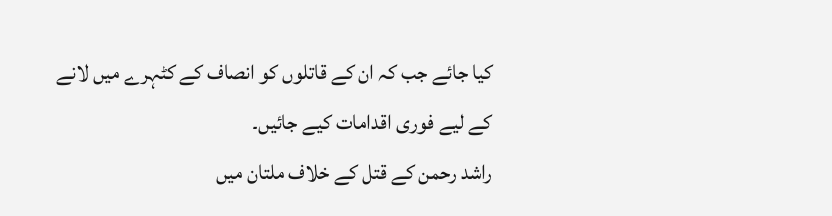کیا جائے جب کہ ان کے قاتلوں کو انصاف کے کٹہرے میں لانے کے لیے فوری اقدامات کیے جائیں۔
راشد رحمن کے قتل کے خلاف ملتان میں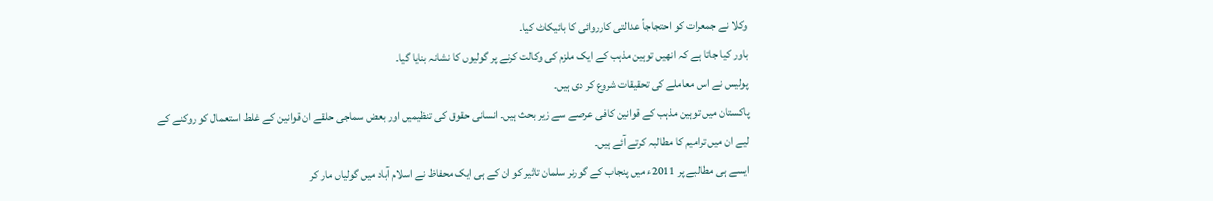وکلا نے جمعرات کو احتجاجاً عدالتی کارروائی کا بائیکاٹ کیا۔
باور کیا جاتا ہے کہ انھیں توہین مذہب کے ایک ملزم کی وکالت کرنے پر گولیوں کا نشانہ بنایا گیا۔
پولیس نے اس معاملے کی تحقیقات شروع کر دی ہیں۔
پاکستان میں توہین مذہب کے قوانین کافی عرصے سے زیر بحث ہیں۔ انسانی حقوق کی تنظیمیں اور بعض سماجی حلقے ان قوانین کے غلط استعمال کو روکنے کے لیے ان میں ترامیم کا مطالبہ کرتے آئے ہیں۔
ایسے ہی مطالبے پر 2011ء میں پنجاب کے گورنر سلمان تاثیر کو ان کے ہی ایک محفاظ نے اسلام آباد میں گولیاں مار کر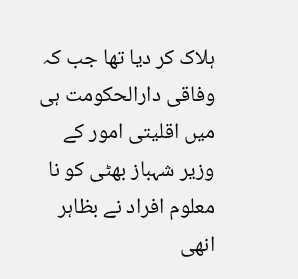ہلاک کر دیا تھا جب کہ وفاقی دارالحکومت ہی میں اقلیتی امور کے وزیر شہباز بھٹی کو نا معلوم افراد نے بظاہر انھی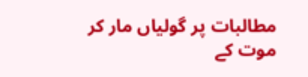مطالبات پر گولیاں مار کر موت کے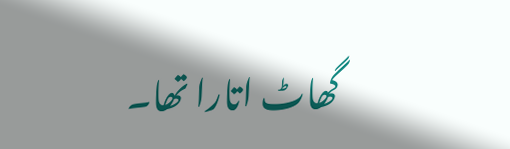گھاٹ اتارا تھا۔